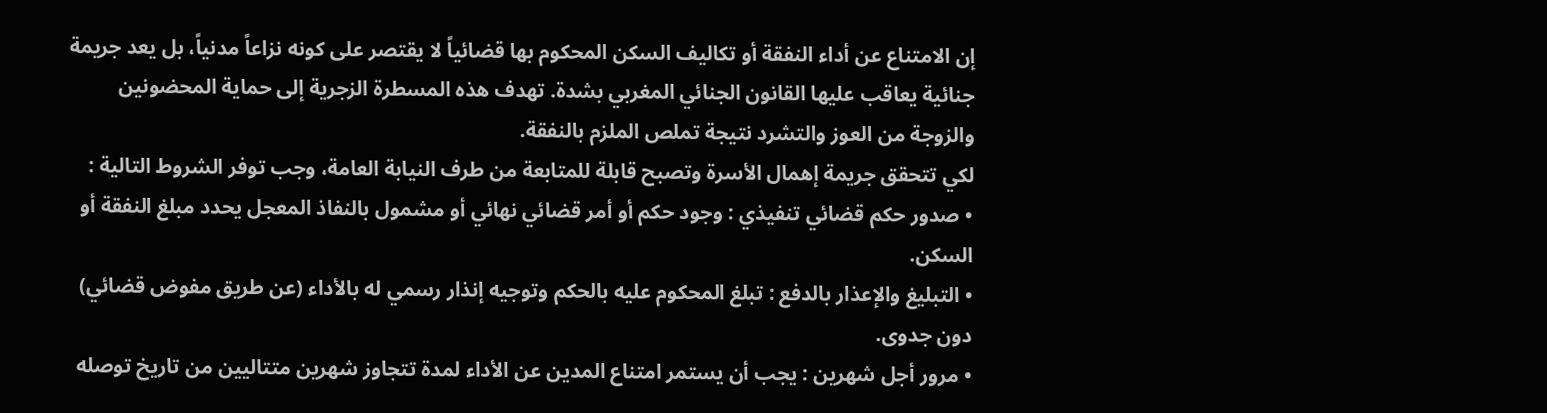إن الامتناع عن أداء النفقة أو تكاليف السكن المحكوم بها قضائياً لا يقتصر على كونه نزاعاً مدنياً، بل يعد جريمة جنائية يعاقب عليها القانون الجنائي المغربي بشدة. تهدف هذه المسطرة الزجرية إلى حماية المحضونين والزوجة من العوز والتشرد نتيجة تملص الملزم بالنفقة.
لكي تتحقق جريمة إهمال الأسرة وتصبح قابلة للمتابعة من طرف النيابة العامة، وجب توفر الشروط التالية :
• صدور حكم قضائي تنفيذي : وجود حكم أو أمر قضائي نهائي أو مشمول بالنفاذ المعجل يحدد مبلغ النفقة أو السكن.
• التبليغ والإعذار بالدفع : تبلغ المحكوم عليه بالحكم وتوجيه إنذار رسمي له بالأداء (عن طريق مفوض قضائي) دون جدوى.
• مرور أجل شهرين : يجب أن يستمر امتناع المدين عن الأداء لمدة تتجاوز شهرين متتاليين من تاريخ توصله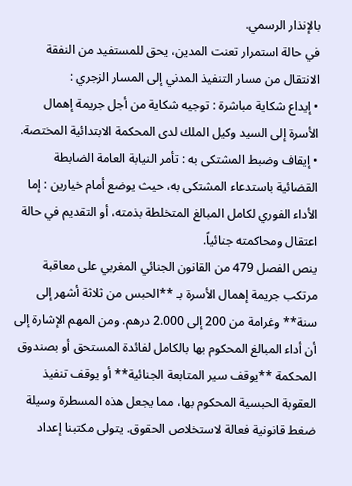بالإنذار الرسمي.
في حالة استمرار تعنت المدين، يحق للمستفيد من النفقة الانتقال من مسار التنفيذ المدني إلى المسار الزجري :
• إيداع شكاية مباشرة : توجيه شكاية من أجل جريمة إهمال الأسرة إلى السيد وكيل الملك لدى المحكمة الابتدائية المختصة.
• إيقاف وضبط المشتكى به : تأمر النيابة العامة الضابطة القضائية باستدعاء المشتكى به، حيث يوضع أمام خيارين : إما الأداء الفوري لكامل المبالغ المتخلطة بذمته، أو التقديم في حالة اعتقال ومحاكمته جنائياً.
ينص الفصل 479 من القانون الجنائي المغربي على معاقبة مرتكب جريمة إهمال الأسرة بـ **الحبس من ثلاثة أشهر إلى سنة** وغرامة من 200 إلى 2.000 درهم. ومن المهم الإشارة إلى أن أداء المبالغ المحكوم بها بالكامل لفائدة المستحق أو بصندوق المحكمة **يوقف سير المتابعة الجنائية** أو يوقف تنفيذ العقوبة الحبسية المحكوم بها، مما يجعل هذه المسطرة وسيلة ضغط قانونية فعالة لاستخلاص الحقوق. يتولى مكتبنا إعداد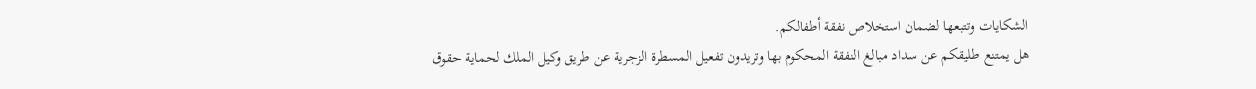الشكايات وتتبعها لضمان استخلاص نفقة أطفالكم.
هل يمتنع طليقكم عن سداد مبالغ النفقة المحكوم بها وتريدون تفعيل المسطرة الزجرية عن طريق وكيل الملك لحماية حقوق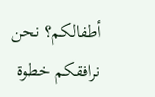أطفالكم؟ نحن نرافقكم خطوة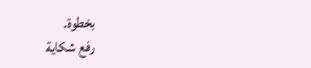بخطوة.
رفع شكاية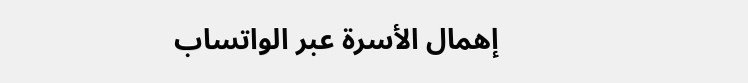إهمال الأسرة عبر الواتساب